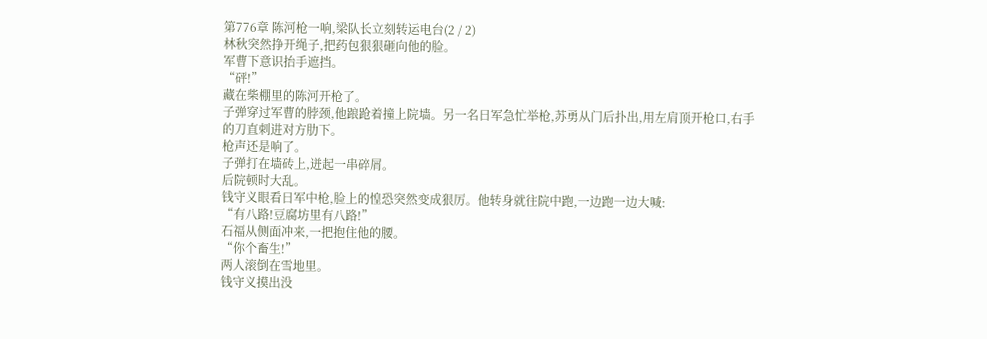第776章 陈河枪一响,梁队长立刻转运电台(2 / 2)
林秋突然挣开绳子,把药包狠狠砸向他的脸。
军曹下意识抬手遮挡。
“砰!”
藏在柴棚里的陈河开枪了。
子弹穿过军曹的脖颈,他踉跄着撞上院墙。另一名日军急忙举枪,苏勇从门后扑出,用左肩顶开枪口,右手的刀直刺进对方肋下。
枪声还是响了。
子弹打在墙砖上,迸起一串碎屑。
后院顿时大乱。
钱守义眼看日军中枪,脸上的惶恐突然变成狠厉。他转身就往院中跑,一边跑一边大喊:
“有八路!豆腐坊里有八路!”
石福从侧面冲来,一把抱住他的腰。
“你个畜生!”
两人滚倒在雪地里。
钱守义摸出没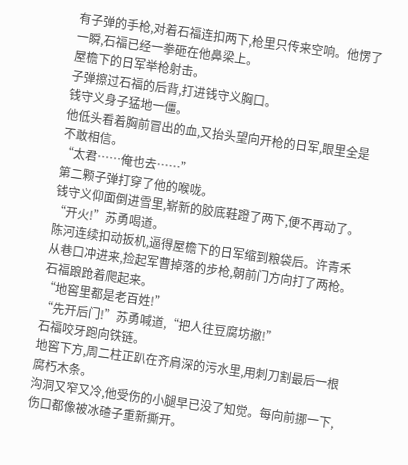有子弹的手枪,对着石福连扣两下,枪里只传来空响。他愣了一瞬,石福已经一拳砸在他鼻梁上。
屋檐下的日军举枪射击。
子弹擦过石福的后背,打进钱守义胸口。
钱守义身子猛地一僵。
他低头看着胸前冒出的血,又抬头望向开枪的日军,眼里全是不敢相信。
“太君……俺也去……”
第二颗子弹打穿了他的喉咙。
钱守义仰面倒进雪里,崭新的胶底鞋蹬了两下,便不再动了。
“开火!”苏勇喝道。
陈河连续扣动扳机,逼得屋檐下的日军缩到粮袋后。许青禾从巷口冲进来,捡起军曹掉落的步枪,朝前门方向打了两枪。
石福踉跄着爬起来。
“地窖里都是老百姓!”
“先开后门!”苏勇喊道,“把人往豆腐坊撤!”
石福咬牙跑向铁链。
地窖下方,周二柱正趴在齐肩深的污水里,用刺刀割最后一根腐朽木条。
沟洞又窄又冷,他受伤的小腿早已没了知觉。每向前挪一下,伤口都像被冰碴子重新撕开。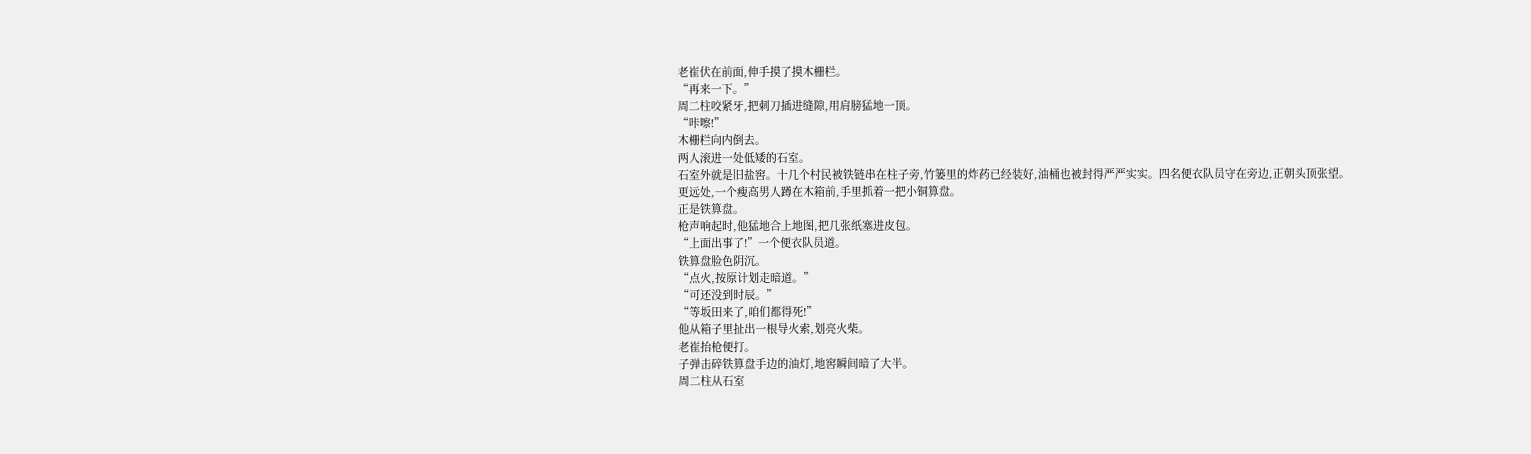老崔伏在前面,伸手摸了摸木栅栏。
“再来一下。”
周二柱咬紧牙,把刺刀插进缝隙,用肩膀猛地一顶。
“咔嚓!”
木栅栏向内倒去。
两人滚进一处低矮的石室。
石室外就是旧盐窖。十几个村民被铁链串在柱子旁,竹篓里的炸药已经装好,油桶也被封得严严实实。四名便衣队员守在旁边,正朝头顶张望。
更远处,一个瘦高男人蹲在木箱前,手里抓着一把小铜算盘。
正是铁算盘。
枪声响起时,他猛地合上地图,把几张纸塞进皮包。
“上面出事了!”一个便衣队员道。
铁算盘脸色阴沉。
“点火,按原计划走暗道。”
“可还没到时辰。”
“等坂田来了,咱们都得死!”
他从箱子里扯出一根导火索,划亮火柴。
老崔抬枪便打。
子弹击碎铁算盘手边的油灯,地窖瞬间暗了大半。
周二柱从石室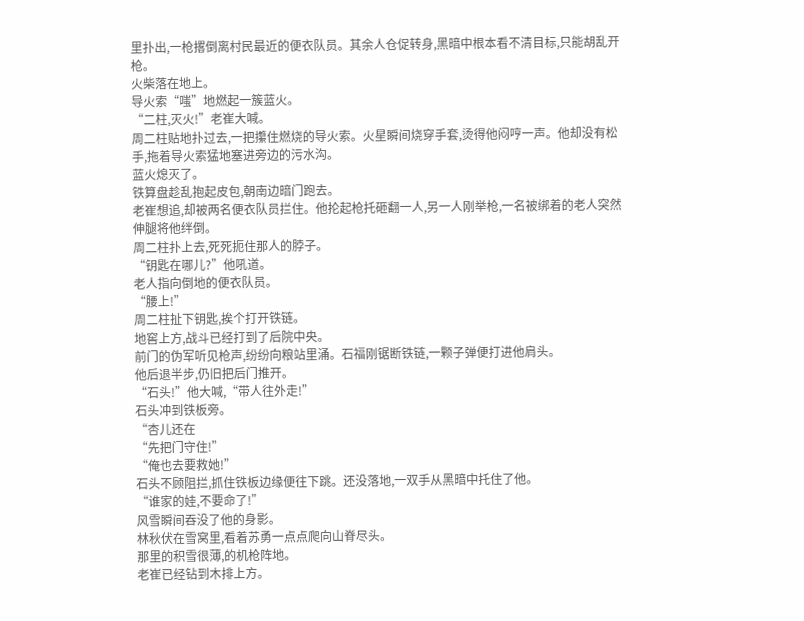里扑出,一枪撂倒离村民最近的便衣队员。其余人仓促转身,黑暗中根本看不清目标,只能胡乱开枪。
火柴落在地上。
导火索“嗤”地燃起一簇蓝火。
“二柱,灭火!”老崔大喊。
周二柱贴地扑过去,一把攥住燃烧的导火索。火星瞬间烧穿手套,烫得他闷哼一声。他却没有松手,拖着导火索猛地塞进旁边的污水沟。
蓝火熄灭了。
铁算盘趁乱抱起皮包,朝南边暗门跑去。
老崔想追,却被两名便衣队员拦住。他抡起枪托砸翻一人,另一人刚举枪,一名被绑着的老人突然伸腿将他绊倒。
周二柱扑上去,死死扼住那人的脖子。
“钥匙在哪儿?”他吼道。
老人指向倒地的便衣队员。
“腰上!”
周二柱扯下钥匙,挨个打开铁链。
地窖上方,战斗已经打到了后院中央。
前门的伪军听见枪声,纷纷向粮站里涌。石福刚锯断铁链,一颗子弹便打进他肩头。
他后退半步,仍旧把后门推开。
“石头!”他大喊,“带人往外走!”
石头冲到铁板旁。
“杏儿还在
“先把门守住!”
“俺也去要救她!”
石头不顾阻拦,抓住铁板边缘便往下跳。还没落地,一双手从黑暗中托住了他。
“谁家的娃,不要命了!”
风雪瞬间吞没了他的身影。
林秋伏在雪窝里,看着苏勇一点点爬向山脊尽头。
那里的积雪很薄,的机枪阵地。
老崔已经钻到木排上方。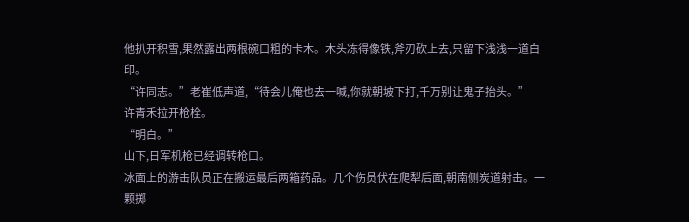他扒开积雪,果然露出两根碗口粗的卡木。木头冻得像铁,斧刃砍上去,只留下浅浅一道白印。
“许同志。”老崔低声道,“待会儿俺也去一喊,你就朝坡下打,千万别让鬼子抬头。”
许青禾拉开枪栓。
“明白。”
山下,日军机枪已经调转枪口。
冰面上的游击队员正在搬运最后两箱药品。几个伤员伏在爬犁后面,朝南侧炭道射击。一颗掷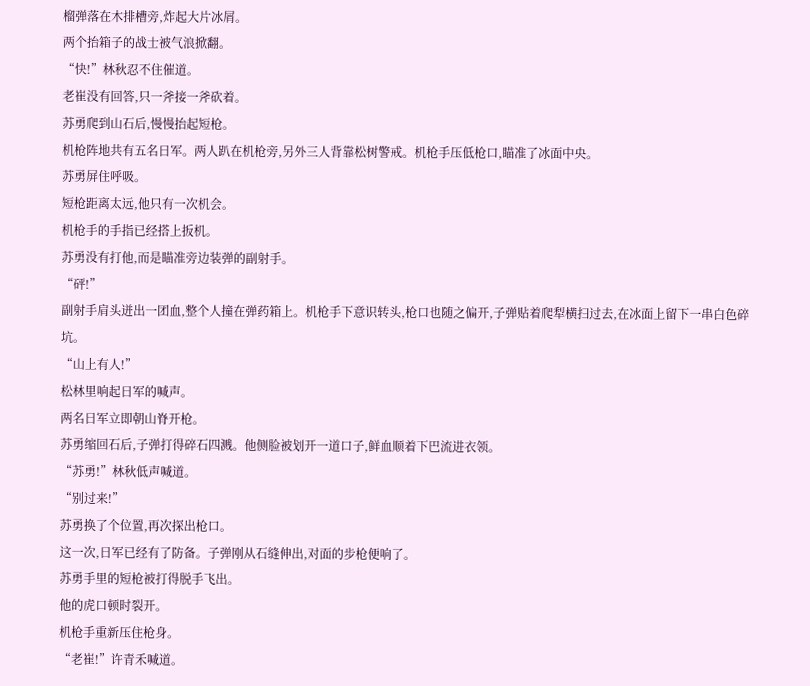榴弹落在木排槽旁,炸起大片冰屑。
两个抬箱子的战士被气浪掀翻。
“快!”林秋忍不住催道。
老崔没有回答,只一斧接一斧砍着。
苏勇爬到山石后,慢慢抬起短枪。
机枪阵地共有五名日军。两人趴在机枪旁,另外三人背靠松树警戒。机枪手压低枪口,瞄准了冰面中央。
苏勇屏住呼吸。
短枪距离太远,他只有一次机会。
机枪手的手指已经搭上扳机。
苏勇没有打他,而是瞄准旁边装弹的副射手。
“砰!”
副射手肩头迸出一团血,整个人撞在弹药箱上。机枪手下意识转头,枪口也随之偏开,子弹贴着爬犁横扫过去,在冰面上留下一串白色碎坑。
“山上有人!”
松林里响起日军的喊声。
两名日军立即朝山脊开枪。
苏勇缩回石后,子弹打得碎石四溅。他侧脸被划开一道口子,鲜血顺着下巴流进衣领。
“苏勇!”林秋低声喊道。
“别过来!”
苏勇换了个位置,再次探出枪口。
这一次,日军已经有了防备。子弹刚从石缝伸出,对面的步枪便响了。
苏勇手里的短枪被打得脱手飞出。
他的虎口顿时裂开。
机枪手重新压住枪身。
“老崔!”许青禾喊道。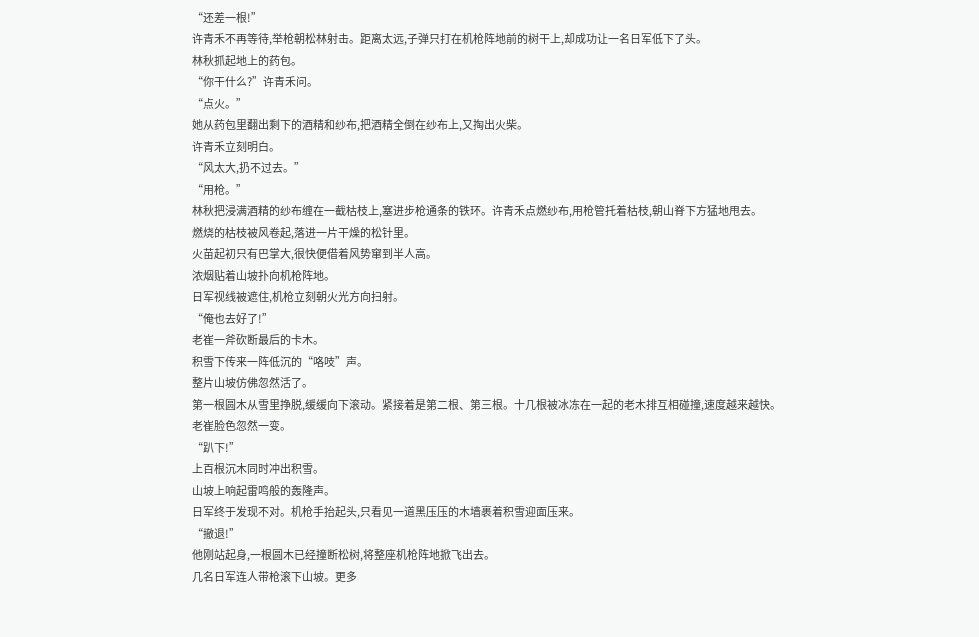“还差一根!”
许青禾不再等待,举枪朝松林射击。距离太远,子弹只打在机枪阵地前的树干上,却成功让一名日军低下了头。
林秋抓起地上的药包。
“你干什么?”许青禾问。
“点火。”
她从药包里翻出剩下的酒精和纱布,把酒精全倒在纱布上,又掏出火柴。
许青禾立刻明白。
“风太大,扔不过去。”
“用枪。”
林秋把浸满酒精的纱布缠在一截枯枝上,塞进步枪通条的铁环。许青禾点燃纱布,用枪管托着枯枝,朝山脊下方猛地甩去。
燃烧的枯枝被风卷起,落进一片干燥的松针里。
火苗起初只有巴掌大,很快便借着风势窜到半人高。
浓烟贴着山坡扑向机枪阵地。
日军视线被遮住,机枪立刻朝火光方向扫射。
“俺也去好了!”
老崔一斧砍断最后的卡木。
积雪下传来一阵低沉的“咯吱”声。
整片山坡仿佛忽然活了。
第一根圆木从雪里挣脱,缓缓向下滚动。紧接着是第二根、第三根。十几根被冰冻在一起的老木排互相碰撞,速度越来越快。
老崔脸色忽然一变。
“趴下!”
上百根沉木同时冲出积雪。
山坡上响起雷鸣般的轰隆声。
日军终于发现不对。机枪手抬起头,只看见一道黑压压的木墙裹着积雪迎面压来。
“撤退!”
他刚站起身,一根圆木已经撞断松树,将整座机枪阵地掀飞出去。
几名日军连人带枪滚下山坡。更多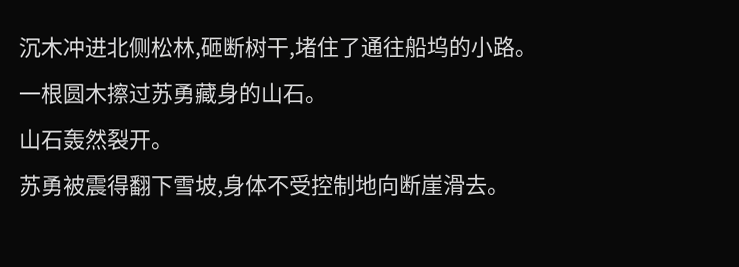沉木冲进北侧松林,砸断树干,堵住了通往船坞的小路。
一根圆木擦过苏勇藏身的山石。
山石轰然裂开。
苏勇被震得翻下雪坡,身体不受控制地向断崖滑去。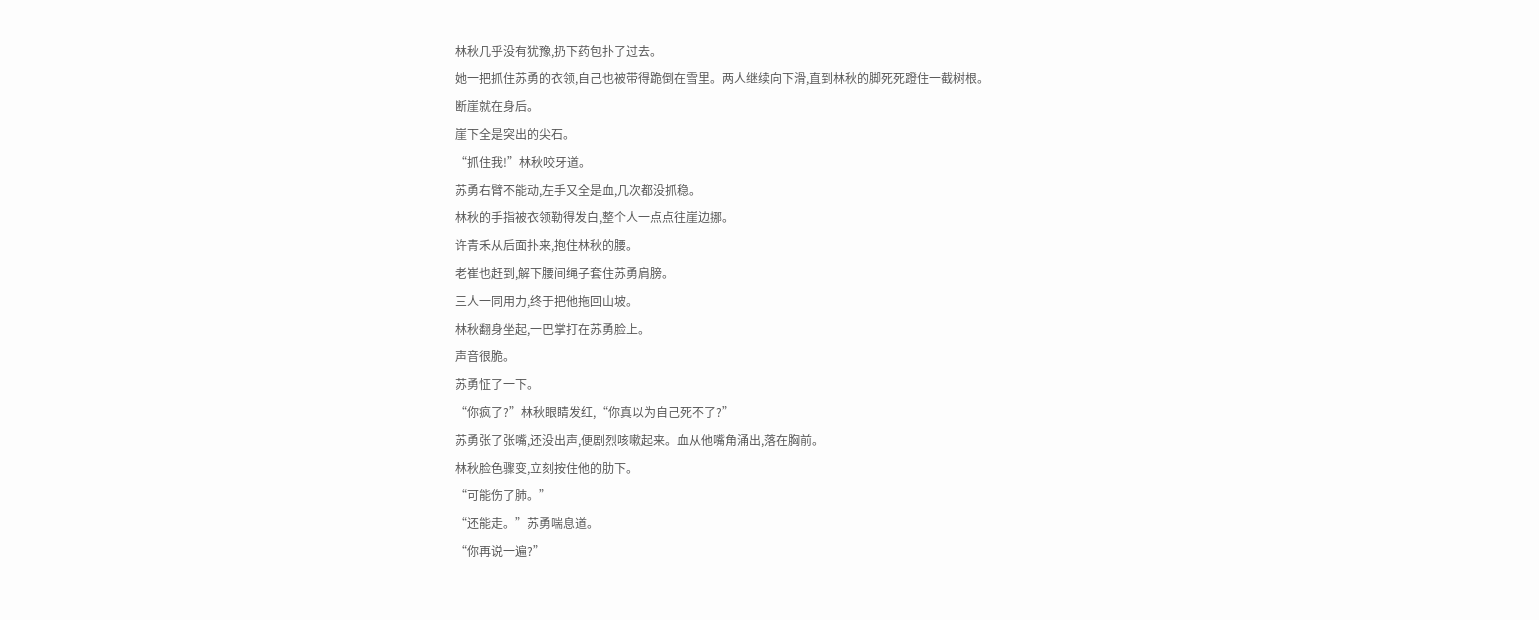林秋几乎没有犹豫,扔下药包扑了过去。
她一把抓住苏勇的衣领,自己也被带得跪倒在雪里。两人继续向下滑,直到林秋的脚死死蹬住一截树根。
断崖就在身后。
崖下全是突出的尖石。
“抓住我!”林秋咬牙道。
苏勇右臂不能动,左手又全是血,几次都没抓稳。
林秋的手指被衣领勒得发白,整个人一点点往崖边挪。
许青禾从后面扑来,抱住林秋的腰。
老崔也赶到,解下腰间绳子套住苏勇肩膀。
三人一同用力,终于把他拖回山坡。
林秋翻身坐起,一巴掌打在苏勇脸上。
声音很脆。
苏勇怔了一下。
“你疯了?”林秋眼睛发红,“你真以为自己死不了?”
苏勇张了张嘴,还没出声,便剧烈咳嗽起来。血从他嘴角涌出,落在胸前。
林秋脸色骤变,立刻按住他的肋下。
“可能伤了肺。”
“还能走。”苏勇喘息道。
“你再说一遍?”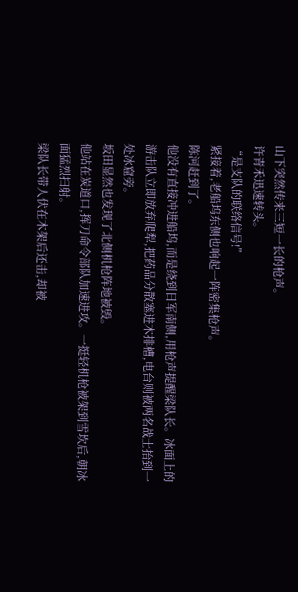山下突然传来三短一长的枪声。
许青禾迅速转头。
“是支队的联络信号!”
紧接着,老船坞东侧也响起一阵密集枪声。
陈河赶到了。
他没有直接冲进船坞,而是绕到日军南侧,用枪声提醒梁队长。冰面上的游击队立即放弃爬犁,把药品分散塞进木排槽,电台则被两名战士抬到一处冰窟旁。
坂田显然也发现了北侧机枪阵地被毁。
他站在炭道口,挥刀命令部队加速进攻。一挺轻机枪被架到雪坎后,朝冰面猛烈扫射。
梁队长带人伏在木架后还击,却被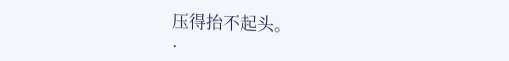压得抬不起头。
.